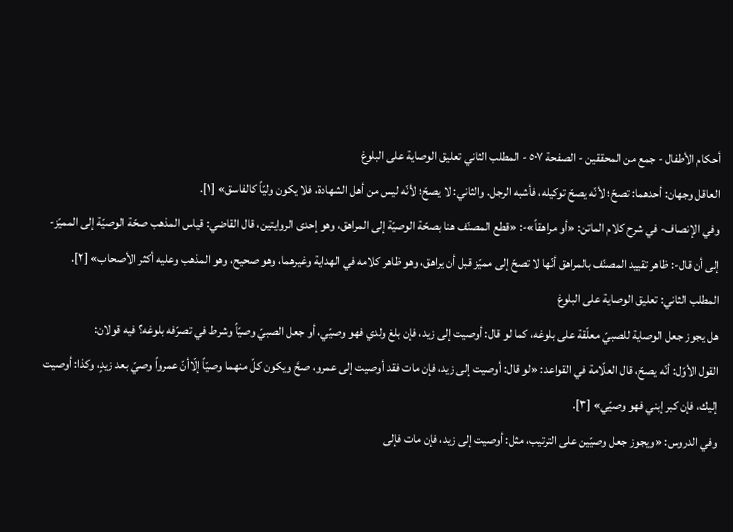أحكام الأطفال - جمع من المحققين - الصفحة ٥٠٧ - المطلب الثاني تعليق الوصاية على البلوغ
العاقل وجهان: أحدهما: تصحّ؛ لأنّه يصحّ توكيله، فأشبه الرجل. والثاني: لا يصحّ؛ لأنّه ليس من أهل الشهادة، فلا يكون وليّاً كالفاسق» [١].
وفي الإنصاف- في شرح كلام الماتن: «أو مراهقاً»-: «قطع المصنّف هنا بصحّة الوصيّة إلى المراهق، وهو إحدى الروايتين، قال القاضي: قياس المذهب صحّة الوصيّة إلى المميّز- إلى أن قال-: ظاهر تقييد المصنّف بالمراهق أنّها لا تصحّ إلى مميّز قبل أن يراهق، وهو ظاهر كلامه في الهداية وغيرهما، وهو صحيح، وهو المذهب وعليه أكثر الأصحاب» [٢].
المطلب الثاني: تعليق الوصاية على البلوغ
هل يجوز جعل الوصاية للصبيّ معلّقة على بلوغه، كما لو قال: أوصيت إلى زيد، فإن بلغ ولدي فهو وصيّي، أو جعل الصبيّ وصيّاً وشرط في تصرّفه بلوغه؟ فيه قولان:
القول الأوّل: أنّه يصحّ، قال العلّامة في القواعد: «لو قال: أوصيت إلى زيد، فإن مات فقد أوصيت إلى عمرو، صحَّ ويكون كلّ منهما وصيّاً إلّاأنّ عمرواً وصيّ بعد زيدٍ، وكذا: أوصيت إليك، فإن كبر إبني فهو وصيّي» [٣].
وفي الدروس: «ويجوز جعل وصيّين على الترتيب، مثل: أوصيت إلى زيد، فإن مات فإلى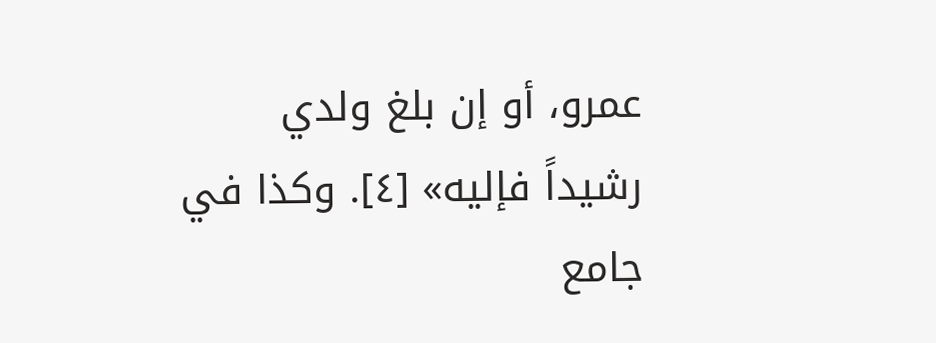عمرو، أو إن بلغ ولدي رشيداً فإليه» [٤]. وكذا في جامع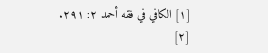[١] الكافي في فقه أحمد ٢: ٢٩١.
[٢]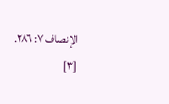الإنصاف ٧: ٢٨٦.
[٣]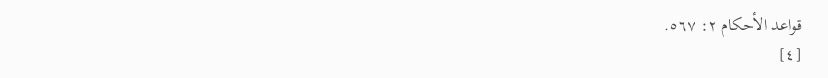قواعد الأحكام ٢: ٥٦٧.
[٤]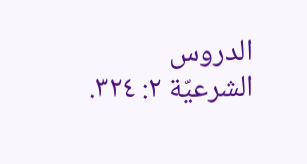الدروس الشرعيّة ٢: ٣٢٤.